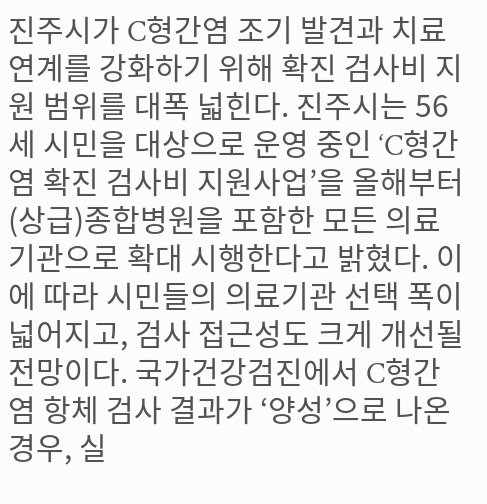진주시가 C형간염 조기 발견과 치료 연계를 강화하기 위해 확진 검사비 지원 범위를 대폭 넓힌다. 진주시는 56세 시민을 대상으로 운영 중인 ‘C형간염 확진 검사비 지원사업’을 올해부터 (상급)종합병원을 포함한 모든 의료기관으로 확대 시행한다고 밝혔다. 이에 따라 시민들의 의료기관 선택 폭이 넓어지고, 검사 접근성도 크게 개선될 전망이다. 국가건강검진에서 C형간염 항체 검사 결과가 ‘양성’으로 나온 경우, 실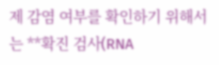제 감염 여부를 확인하기 위해서는 **확진 검사(RNA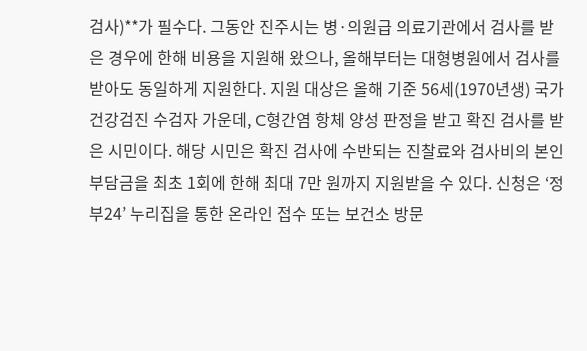검사)**가 필수다. 그동안 진주시는 병·의원급 의료기관에서 검사를 받은 경우에 한해 비용을 지원해 왔으나, 올해부터는 대형병원에서 검사를 받아도 동일하게 지원한다. 지원 대상은 올해 기준 56세(1970년생) 국가건강검진 수검자 가운데, C형간염 항체 양성 판정을 받고 확진 검사를 받은 시민이다. 해당 시민은 확진 검사에 수반되는 진찰료와 검사비의 본인부담금을 최초 1회에 한해 최대 7만 원까지 지원받을 수 있다. 신청은 ‘정부24’ 누리집을 통한 온라인 접수 또는 보건소 방문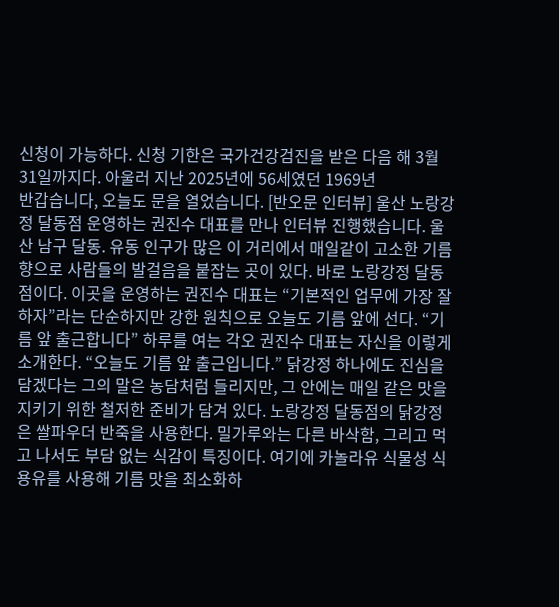신청이 가능하다. 신청 기한은 국가건강검진을 받은 다음 해 3월 31일까지다. 아울러 지난 2025년에 56세였던 1969년
반갑습니다, 오늘도 문을 열었습니다. [반오문 인터뷰] 울산 노랑강정 달동점 운영하는 권진수 대표를 만나 인터뷰 진행했습니다. 울산 남구 달동. 유동 인구가 많은 이 거리에서 매일같이 고소한 기름 향으로 사람들의 발걸음을 붙잡는 곳이 있다. 바로 노랑강정 달동점이다. 이곳을 운영하는 권진수 대표는 “기본적인 업무에 가장 잘하자”라는 단순하지만 강한 원칙으로 오늘도 기름 앞에 선다. “기름 앞 출근합니다” 하루를 여는 각오 권진수 대표는 자신을 이렇게 소개한다. “오늘도 기름 앞 출근입니다.” 닭강정 하나에도 진심을 담겠다는 그의 말은 농담처럼 들리지만, 그 안에는 매일 같은 맛을 지키기 위한 철저한 준비가 담겨 있다. 노랑강정 달동점의 닭강정은 쌀파우더 반죽을 사용한다. 밀가루와는 다른 바삭함, 그리고 먹고 나서도 부담 없는 식감이 특징이다. 여기에 카놀라유 식물성 식용유를 사용해 기름 맛을 최소화하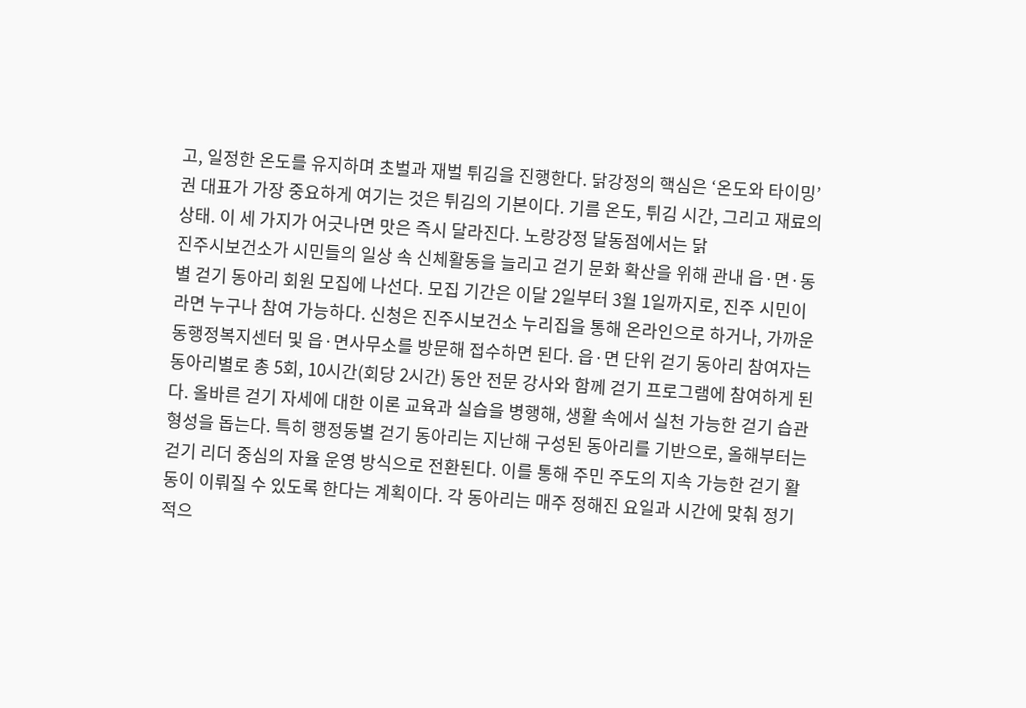고, 일정한 온도를 유지하며 초벌과 재벌 튀김을 진행한다. 닭강정의 핵심은 ‘온도와 타이밍’ 권 대표가 가장 중요하게 여기는 것은 튀김의 기본이다. 기름 온도, 튀김 시간, 그리고 재료의 상태. 이 세 가지가 어긋나면 맛은 즉시 달라진다. 노랑강정 달동점에서는 닭
진주시보건소가 시민들의 일상 속 신체활동을 늘리고 걷기 문화 확산을 위해 관내 읍·면·동별 걷기 동아리 회원 모집에 나선다. 모집 기간은 이달 2일부터 3월 1일까지로, 진주 시민이라면 누구나 참여 가능하다. 신청은 진주시보건소 누리집을 통해 온라인으로 하거나, 가까운 동행정복지센터 및 읍·면사무소를 방문해 접수하면 된다. 읍·면 단위 걷기 동아리 참여자는 동아리별로 총 5회, 10시간(회당 2시간) 동안 전문 강사와 함께 걷기 프로그램에 참여하게 된다. 올바른 걷기 자세에 대한 이론 교육과 실습을 병행해, 생활 속에서 실천 가능한 걷기 습관 형성을 돕는다. 특히 행정동별 걷기 동아리는 지난해 구성된 동아리를 기반으로, 올해부터는 걷기 리더 중심의 자율 운영 방식으로 전환된다. 이를 통해 주민 주도의 지속 가능한 걷기 활동이 이뤄질 수 있도록 한다는 계획이다. 각 동아리는 매주 정해진 요일과 시간에 맞춰 정기적으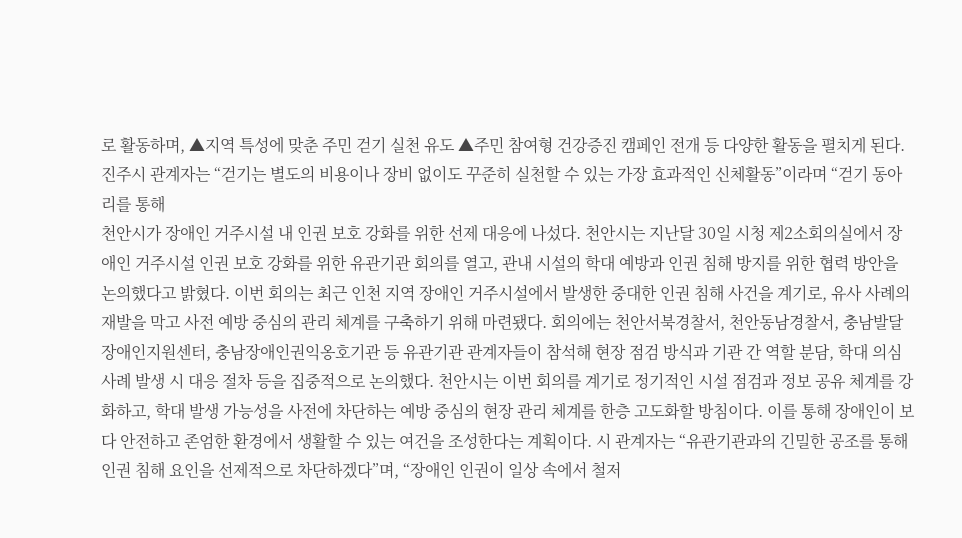로 활동하며, ▲지역 특성에 맞춘 주민 걷기 실천 유도 ▲주민 참여형 건강증진 캠페인 전개 등 다양한 활동을 펼치게 된다. 진주시 관계자는 “걷기는 별도의 비용이나 장비 없이도 꾸준히 실천할 수 있는 가장 효과적인 신체활동”이라며 “걷기 동아리를 통해
천안시가 장애인 거주시설 내 인권 보호 강화를 위한 선제 대응에 나섰다. 천안시는 지난달 30일 시청 제2소회의실에서 장애인 거주시설 인권 보호 강화를 위한 유관기관 회의를 열고, 관내 시설의 학대 예방과 인권 침해 방지를 위한 협력 방안을 논의했다고 밝혔다. 이번 회의는 최근 인천 지역 장애인 거주시설에서 발생한 중대한 인권 침해 사건을 계기로, 유사 사례의 재발을 막고 사전 예방 중심의 관리 체계를 구축하기 위해 마련됐다. 회의에는 천안서북경찰서, 천안동남경찰서, 충남발달장애인지원센터, 충남장애인권익옹호기관 등 유관기관 관계자들이 참석해 현장 점검 방식과 기관 간 역할 분담, 학대 의심 사례 발생 시 대응 절차 등을 집중적으로 논의했다. 천안시는 이번 회의를 계기로 정기적인 시설 점검과 정보 공유 체계를 강화하고, 학대 발생 가능성을 사전에 차단하는 예방 중심의 현장 관리 체계를 한층 고도화할 방침이다. 이를 통해 장애인이 보다 안전하고 존엄한 환경에서 생활할 수 있는 여건을 조성한다는 계획이다. 시 관계자는 “유관기관과의 긴밀한 공조를 통해 인권 침해 요인을 선제적으로 차단하겠다”며, “장애인 인권이 일상 속에서 철저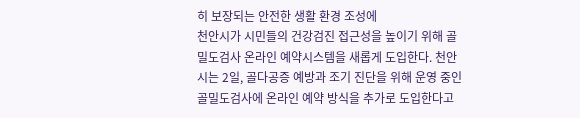히 보장되는 안전한 생활 환경 조성에
천안시가 시민들의 건강검진 접근성을 높이기 위해 골밀도검사 온라인 예약시스템을 새롭게 도입한다. 천안시는 2일, 골다공증 예방과 조기 진단을 위해 운영 중인 골밀도검사에 온라인 예약 방식을 추가로 도입한다고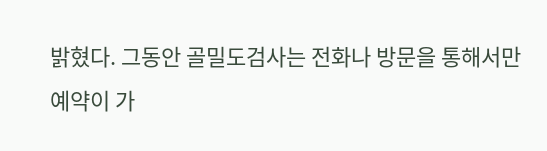밝혔다. 그동안 골밀도검사는 전화나 방문을 통해서만 예약이 가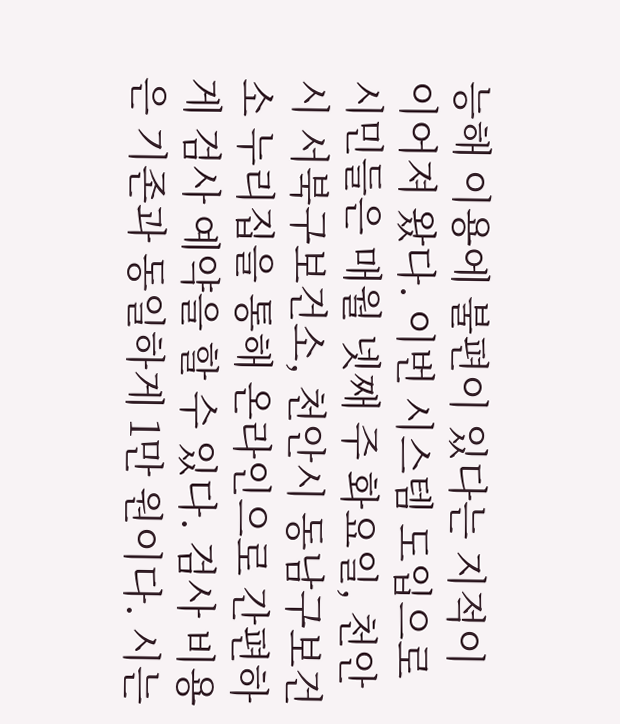능해 이용에 불편이 있다는 지적이 이어져 왔다. 이번 시스템 도입으로 시민들은 매월 넷째 주 화요일, 천안시 서북구보건소, 천안시 동남구보건소 누리집을 통해 온라인으로 간편하게 검사 예약을 할 수 있다. 검사 비용은 기존과 동일하게 1만 원이다. 시는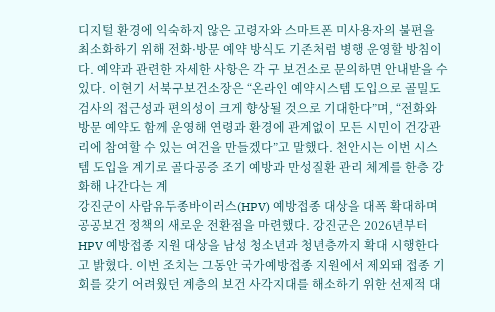디지털 환경에 익숙하지 않은 고령자와 스마트폰 미사용자의 불편을 최소화하기 위해 전화·방문 예약 방식도 기존처럼 병행 운영할 방침이다. 예약과 관련한 자세한 사항은 각 구 보건소로 문의하면 안내받을 수 있다. 이현기 서북구보건소장은 “온라인 예약시스템 도입으로 골밀도검사의 접근성과 편의성이 크게 향상될 것으로 기대한다”며, “전화와 방문 예약도 함께 운영해 연령과 환경에 관계없이 모든 시민이 건강관리에 참여할 수 있는 여건을 만들겠다”고 말했다. 천안시는 이번 시스템 도입을 계기로 골다공증 조기 예방과 만성질환 관리 체계를 한층 강화해 나간다는 계
강진군이 사람유두종바이러스(HPV) 예방접종 대상을 대폭 확대하며 공공보건 정책의 새로운 전환점을 마련했다. 강진군은 2026년부터 HPV 예방접종 지원 대상을 남성 청소년과 청년층까지 확대 시행한다고 밝혔다. 이번 조치는 그동안 국가예방접종 지원에서 제외돼 접종 기회를 갖기 어려웠던 계층의 보건 사각지대를 해소하기 위한 선제적 대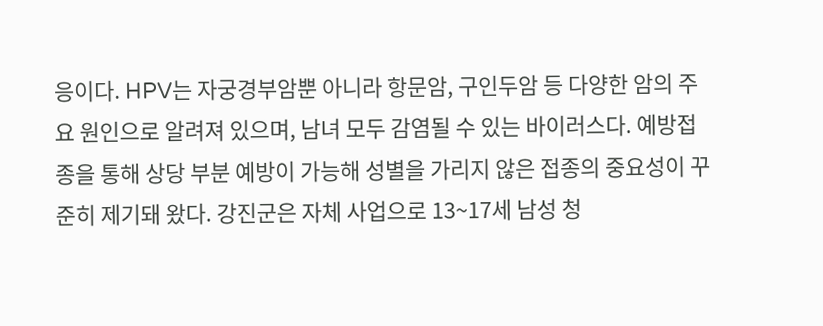응이다. HPV는 자궁경부암뿐 아니라 항문암, 구인두암 등 다양한 암의 주요 원인으로 알려져 있으며, 남녀 모두 감염될 수 있는 바이러스다. 예방접종을 통해 상당 부분 예방이 가능해 성별을 가리지 않은 접종의 중요성이 꾸준히 제기돼 왔다. 강진군은 자체 사업으로 13~17세 남성 청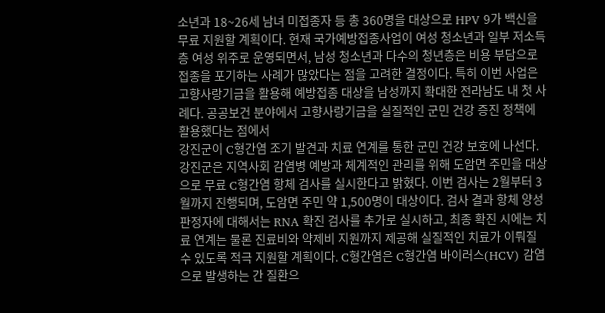소년과 18~26세 남녀 미접종자 등 총 360명을 대상으로 HPV 9가 백신을 무료 지원할 계획이다. 현재 국가예방접종사업이 여성 청소년과 일부 저소득층 여성 위주로 운영되면서, 남성 청소년과 다수의 청년층은 비용 부담으로 접종을 포기하는 사례가 많았다는 점을 고려한 결정이다. 특히 이번 사업은 고향사랑기금을 활용해 예방접종 대상을 남성까지 확대한 전라남도 내 첫 사례다. 공공보건 분야에서 고향사랑기금을 실질적인 군민 건강 증진 정책에 활용했다는 점에서
강진군이 C형간염 조기 발견과 치료 연계를 통한 군민 건강 보호에 나선다. 강진군은 지역사회 감염병 예방과 체계적인 관리를 위해 도암면 주민을 대상으로 무료 C형간염 항체 검사를 실시한다고 밝혔다. 이번 검사는 2월부터 3월까지 진행되며, 도암면 주민 약 1,500명이 대상이다. 검사 결과 항체 양성 판정자에 대해서는 RNA 확진 검사를 추가로 실시하고, 최종 확진 시에는 치료 연계는 물론 진료비와 약제비 지원까지 제공해 실질적인 치료가 이뤄질 수 있도록 적극 지원할 계획이다. C형간염은 C형간염 바이러스(HCV) 감염으로 발생하는 간 질환으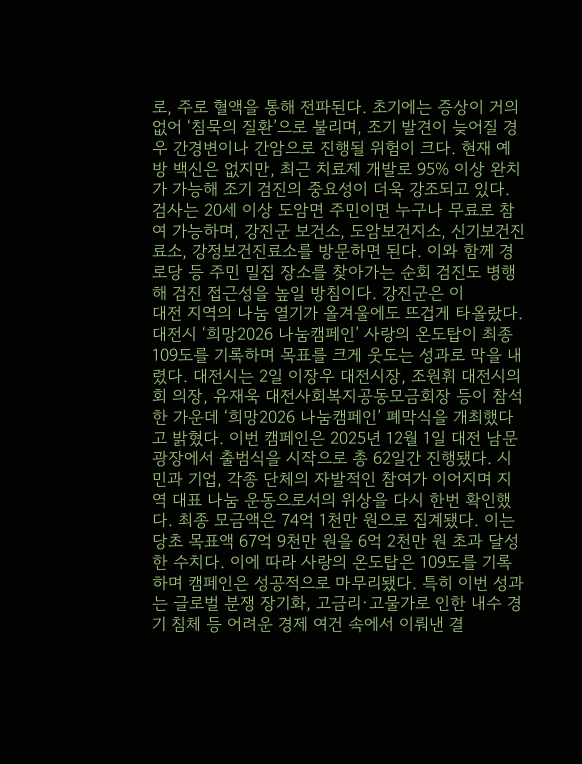로, 주로 혈액을 통해 전파된다. 초기에는 증상이 거의 없어 ‘침묵의 질환’으로 불리며, 조기 발견이 늦어질 경우 간경변이나 간암으로 진행될 위험이 크다. 현재 예방 백신은 없지만, 최근 치료제 개발로 95% 이상 완치가 가능해 조기 검진의 중요성이 더욱 강조되고 있다. 검사는 20세 이상 도암면 주민이면 누구나 무료로 참여 가능하며, 강진군 보건소, 도암보건지소, 신기보건진료소, 강정보건진료소를 방문하면 된다. 이와 함께 경로당 등 주민 밀집 장소를 찾아가는 순회 검진도 병행해 검진 접근성을 높일 방침이다. 강진군은 이
대전 지역의 나눔 열기가 올겨울에도 뜨겁게 타올랐다. 대전시 ‘희망2026 나눔캠페인’ 사랑의 온도탑이 최종 109도를 기록하며 목표를 크게 웃도는 성과로 막을 내렸다. 대전시는 2일 이장우 대전시장, 조원휘 대전시의회 의장, 유재욱 대전사회복지공동모금회장 등이 참석한 가운데 ‘희망2026 나눔캠페인’ 폐막식을 개최했다고 밝혔다. 이번 캠페인은 2025년 12월 1일 대전 남문광장에서 출범식을 시작으로 총 62일간 진행됐다. 시민과 기업, 각종 단체의 자발적인 참여가 이어지며 지역 대표 나눔 운동으로서의 위상을 다시 한번 확인했다. 최종 모금액은 74억 1천만 원으로 집계됐다. 이는 당초 목표액 67억 9천만 원을 6억 2천만 원 초과 달성한 수치다. 이에 따라 사랑의 온도탑은 109도를 기록하며 캠페인은 성공적으로 마무리됐다. 특히 이번 성과는 글로벌 분쟁 장기화, 고금리·고물가로 인한 내수 경기 침체 등 어려운 경제 여건 속에서 이뤄낸 결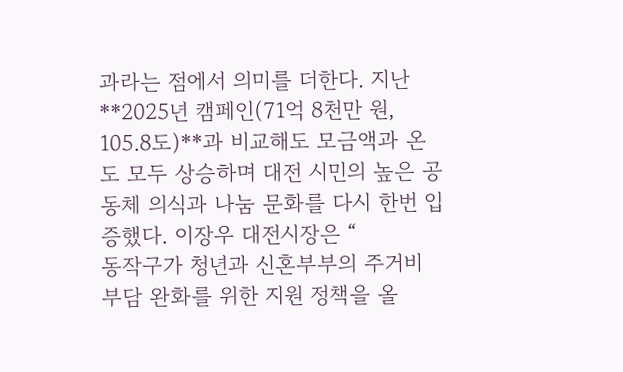과라는 점에서 의미를 더한다. 지난 **2025년 캠페인(71억 8천만 원, 105.8도)**과 비교해도 모금액과 온도 모두 상승하며 대전 시민의 높은 공동체 의식과 나눔 문화를 다시 한번 입증했다. 이장우 대전시장은 “
동작구가 청년과 신혼부부의 주거비 부담 완화를 위한 지원 정책을 올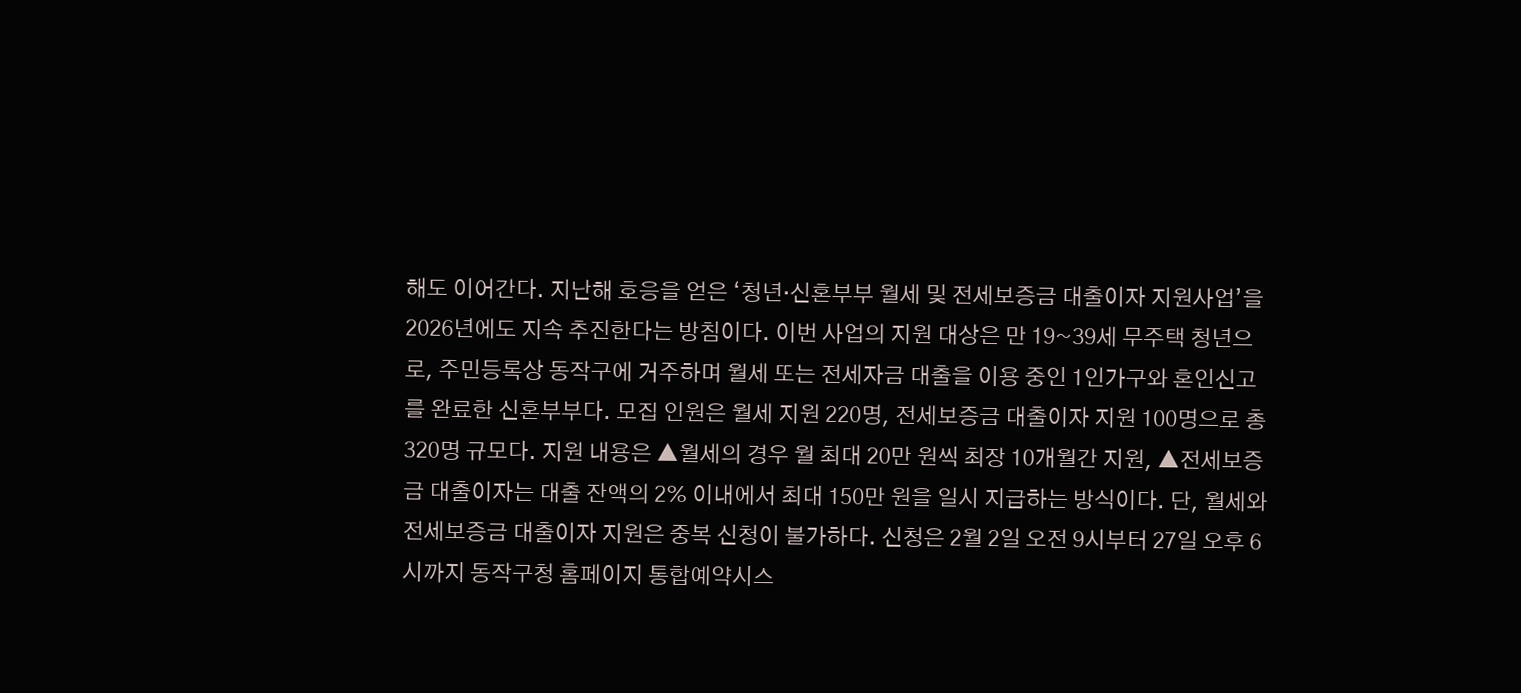해도 이어간다. 지난해 호응을 얻은 ‘청년·신혼부부 월세 및 전세보증금 대출이자 지원사업’을 2026년에도 지속 추진한다는 방침이다. 이번 사업의 지원 대상은 만 19~39세 무주택 청년으로, 주민등록상 동작구에 거주하며 월세 또는 전세자금 대출을 이용 중인 1인가구와 혼인신고를 완료한 신혼부부다. 모집 인원은 월세 지원 220명, 전세보증금 대출이자 지원 100명으로 총 320명 규모다. 지원 내용은 ▲월세의 경우 월 최대 20만 원씩 최장 10개월간 지원, ▲전세보증금 대출이자는 대출 잔액의 2% 이내에서 최대 150만 원을 일시 지급하는 방식이다. 단, 월세와 전세보증금 대출이자 지원은 중복 신청이 불가하다. 신청은 2월 2일 오전 9시부터 27일 오후 6시까지 동작구청 홈페이지 통합예약시스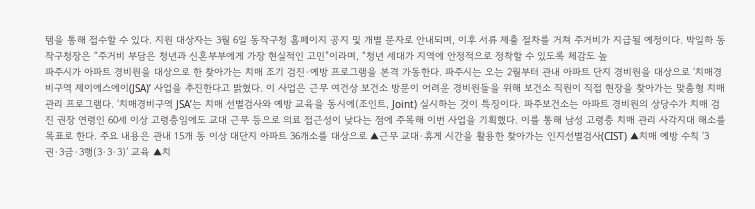템을 통해 접수할 수 있다. 지원 대상자는 3월 6일 동작구청 홈페이지 공지 및 개별 문자로 안내되며, 이후 서류 제출 절차를 거쳐 주거비가 지급될 예정이다. 박일하 동작구청장은 “주거비 부담은 청년과 신혼부부에게 가장 현실적인 고민”이라며, “청년 세대가 지역에 안정적으로 정착할 수 있도록 체감도 높
파주시가 아파트 경비원을 대상으로 한 찾아가는 치매 조기 검진·예방 프로그램을 본격 가동한다. 파주시는 오는 2월부터 관내 아파트 단지 경비원을 대상으로 ‘치매경비구역 제이에스에이(JSA)’ 사업을 추진한다고 밝혔다. 이 사업은 근무 여건상 보건소 방문이 어려운 경비원들을 위해 보건소 직원이 직접 현장을 찾아가는 맞춤형 치매 관리 프로그램다. ‘치매경비구역 JSA’는 치매 선별검사와 예방 교육을 동시에(조인트, Joint) 실시하는 것이 특징이다. 파주보건소는 아파트 경비원의 상당수가 치매 검진 권장 연령인 60세 이상 고령층임에도 교대 근무 등으로 의료 접근성이 낮다는 점에 주목해 이번 사업을 기획했다. 이를 통해 남성 고령층 치매 관리 사각지대 해소를 목표로 한다. 주요 내용은 관내 15개 동 이상 대단지 아파트 36개소를 대상으로 ▲근무 교대·휴게 시간을 활용한 찾아가는 인지선별검사(CIST) ▲치매 예방 수칙 ‘3권·3금·3행(3·3·3)’ 교육 ▲치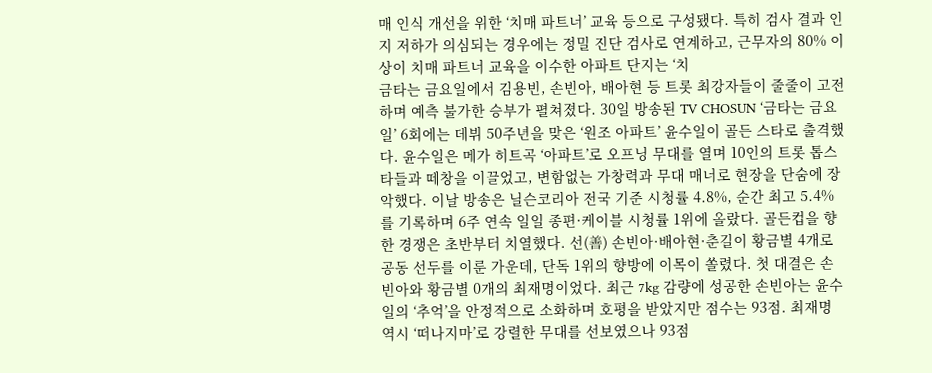매 인식 개선을 위한 ‘치매 파트너’ 교육 등으로 구성됐다. 특히 검사 결과 인지 저하가 의심되는 경우에는 정밀 진단 검사로 연계하고, 근무자의 80% 이상이 치매 파트너 교육을 이수한 아파트 단지는 ‘치
금타는 금요일에서 김용빈, 손빈아, 배아현 등 트롯 최강자들이 줄줄이 고전하며 예측 불가한 승부가 펼쳐졌다. 30일 방송된 TV CHOSUN ‘금타는 금요일’ 6회에는 데뷔 50주년을 맞은 ‘원조 아파트’ 윤수일이 골든 스타로 출격했다. 윤수일은 메가 히트곡 ‘아파트’로 오프닝 무대를 열며 10인의 트롯 톱스타들과 떼창을 이끌었고, 변함없는 가창력과 무대 매너로 현장을 단숨에 장악했다. 이날 방송은 닐슨코리아 전국 기준 시청률 4.8%, 순간 최고 5.4%를 기록하며 6주 연속 일일 종편·케이블 시청률 1위에 올랐다. 골든컵을 향한 경쟁은 초반부터 치열했다. 선(善) 손빈아·배아현·춘길이 황금별 4개로 공동 선두를 이룬 가운데, 단독 1위의 향방에 이목이 쏠렸다. 첫 대결은 손빈아와 황금별 0개의 최재명이었다. 최근 7kg 감량에 성공한 손빈아는 윤수일의 ‘추억’을 안정적으로 소화하며 호평을 받았지만 점수는 93점. 최재명 역시 ‘떠나지마’로 강렬한 무대를 선보였으나 93점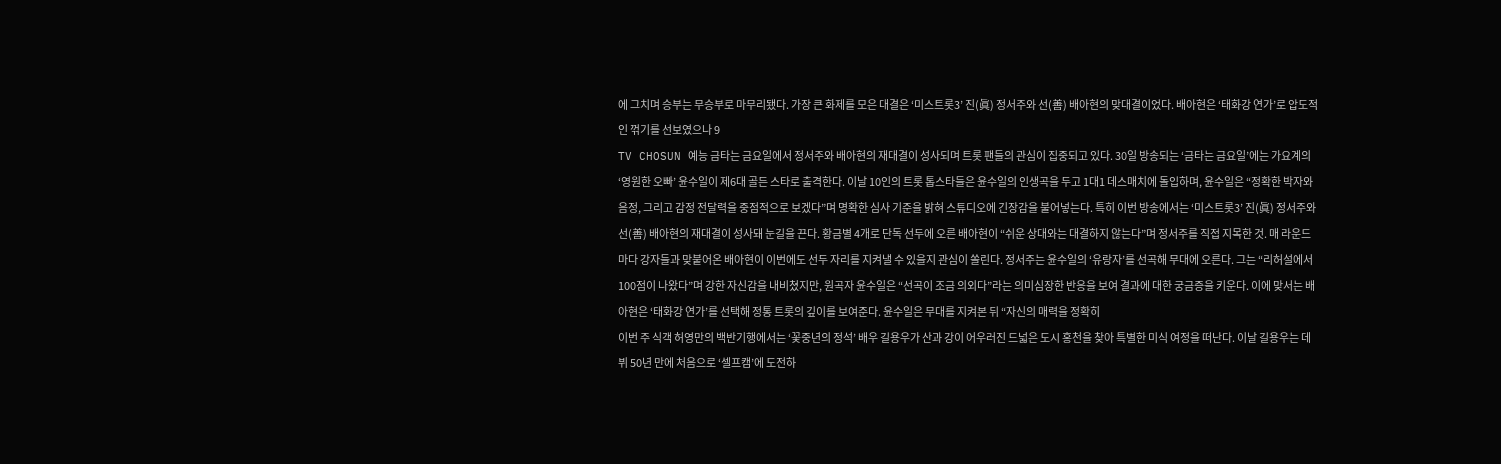에 그치며 승부는 무승부로 마무리됐다. 가장 큰 화제를 모은 대결은 ‘미스트롯3’ 진(眞) 정서주와 선(善) 배아현의 맞대결이었다. 배아현은 ‘태화강 연가’로 압도적인 꺾기를 선보였으나 9
TV CHOSUN 예능 금타는 금요일에서 정서주와 배아현의 재대결이 성사되며 트롯 팬들의 관심이 집중되고 있다. 30일 방송되는 ‘금타는 금요일’에는 가요계의 ‘영원한 오빠’ 윤수일이 제6대 골든 스타로 출격한다. 이날 10인의 트롯 톱스타들은 윤수일의 인생곡을 두고 1대1 데스매치에 돌입하며, 윤수일은 “정확한 박자와 음정, 그리고 감정 전달력을 중점적으로 보겠다”며 명확한 심사 기준을 밝혀 스튜디오에 긴장감을 불어넣는다. 특히 이번 방송에서는 ‘미스트롯3’ 진(眞) 정서주와 선(善) 배아현의 재대결이 성사돼 눈길을 끈다. 황금별 4개로 단독 선두에 오른 배아현이 “쉬운 상대와는 대결하지 않는다”며 정서주를 직접 지목한 것. 매 라운드마다 강자들과 맞붙어온 배아현이 이번에도 선두 자리를 지켜낼 수 있을지 관심이 쏠린다. 정서주는 윤수일의 ‘유랑자’를 선곡해 무대에 오른다. 그는 “리허설에서 100점이 나왔다”며 강한 자신감을 내비쳤지만, 원곡자 윤수일은 “선곡이 조금 의외다”라는 의미심장한 반응을 보여 결과에 대한 궁금증을 키운다. 이에 맞서는 배아현은 ‘태화강 연가’를 선택해 정통 트롯의 깊이를 보여준다. 윤수일은 무대를 지켜본 뒤 “자신의 매력을 정확히
이번 주 식객 허영만의 백반기행에서는 ‘꽃중년의 정석’ 배우 길용우가 산과 강이 어우러진 드넓은 도시 홍천을 찾아 특별한 미식 여정을 떠난다. 이날 길용우는 데뷔 50년 만에 처음으로 ‘셀프캠’에 도전하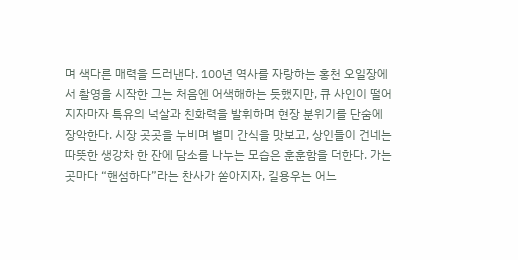며 색다른 매력을 드러낸다. 100년 역사를 자랑하는 홍천 오일장에서 촬영을 시작한 그는 처음엔 어색해하는 듯했지만, 큐 사인이 떨어지자마자 특유의 넉살과 친화력을 발휘하며 현장 분위기를 단숨에 장악한다. 시장 곳곳을 누비며 별미 간식을 맛보고, 상인들이 건네는 따뜻한 생강차 한 잔에 담소를 나누는 모습은 훈훈함을 더한다. 가는 곳마다 “핸섬하다”라는 찬사가 쏟아지자, 길용우는 어느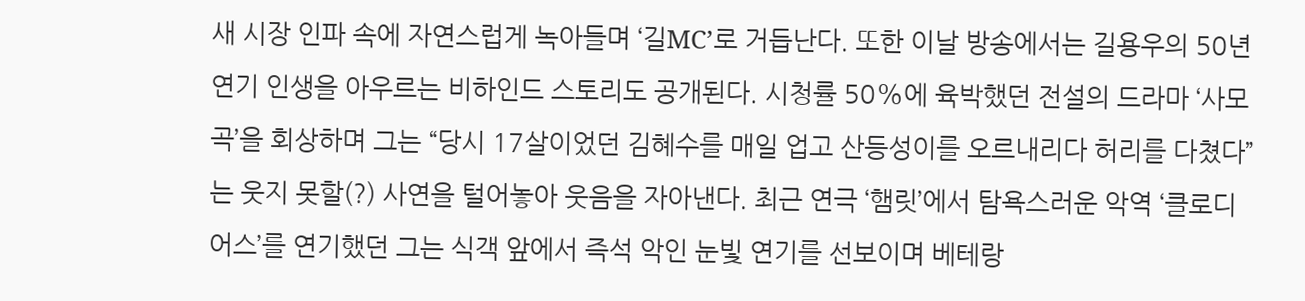새 시장 인파 속에 자연스럽게 녹아들며 ‘길MC’로 거듭난다. 또한 이날 방송에서는 길용우의 50년 연기 인생을 아우르는 비하인드 스토리도 공개된다. 시청률 50%에 육박했던 전설의 드라마 ‘사모곡’을 회상하며 그는 “당시 17살이었던 김혜수를 매일 업고 산등성이를 오르내리다 허리를 다쳤다”는 웃지 못할(?) 사연을 털어놓아 웃음을 자아낸다. 최근 연극 ‘햄릿’에서 탐욕스러운 악역 ‘클로디어스’를 연기했던 그는 식객 앞에서 즉석 악인 눈빛 연기를 선보이며 베테랑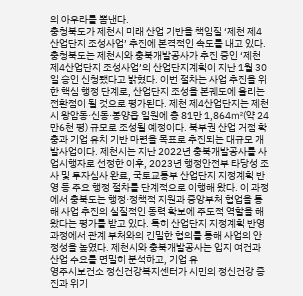의 아우라를 뽐낸다.
충청북도가 제천시 미래 산업 기반을 책임질 ‘제천 제4산업단지 조성사업’ 추진에 본격적인 속도를 내고 있다. 충청북도는 제천시와 충북개발공사가 추진 중인 ‘제천 제4산업단지 조성사업’의 산업단지계획이 지난 1월 30일 승인 신청됐다고 밝혔다. 이번 절차는 사업 추진을 위한 핵심 행정 단계로, 산업단지 조성을 본궤도에 올리는 전환점이 될 것으로 평가된다. 제천 제4산업단지는 제천시 왕암동·신동·봉양읍 일원에 총 81만 1,864㎡(약 24만6천 평) 규모로 조성될 예정이다. 북부권 산업 거점 확충과 기업 유치 기반 마련을 목표로 추진되는 대규모 개발사업이다. 제천시는 지난 2022년 충북개발공사를 사업시행자로 선정한 이후, 2023년 행정안전부 타당성 조사 및 투자심사 완료, 국토교통부 산업단지 지정계획 반영 등 주요 행정 절차를 단계적으로 이행해 왔다. 이 과정에서 충북도는 행정·정책적 지원과 중앙부처 협업을 통해 사업 추진의 실질적인 동력 확보에 주도적 역할을 해왔다는 평가를 받고 있다. 특히 산업단지 지정계획 반영 과정에서 관계 부처와의 긴밀한 협의를 통해 사업의 안정성을 높였다. 제천시와 충북개발공사는 입지 여건과 산업 수요를 면밀히 분석하고, 기업 유
영주시보건소 정신건강복지센터가 시민의 정신건강 증진과 위기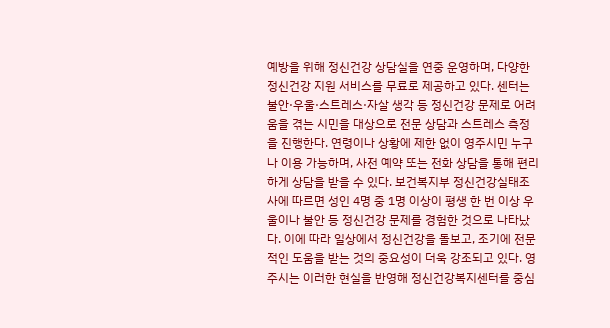예방을 위해 정신건강 상담실을 연중 운영하며, 다양한 정신건강 지원 서비스를 무료로 제공하고 있다. 센터는 불안·우울·스트레스·자살 생각 등 정신건강 문제로 어려움을 겪는 시민을 대상으로 전문 상담과 스트레스 측정을 진행한다. 연령이나 상황에 제한 없이 영주시민 누구나 이용 가능하며, 사전 예약 또는 전화 상담을 통해 편리하게 상담을 받을 수 있다. 보건복지부 정신건강실태조사에 따르면 성인 4명 중 1명 이상이 평생 한 번 이상 우울이나 불안 등 정신건강 문제를 경험한 것으로 나타났다. 이에 따라 일상에서 정신건강을 돌보고, 조기에 전문적인 도움을 받는 것의 중요성이 더욱 강조되고 있다. 영주시는 이러한 현실을 반영해 정신건강복지센터를 중심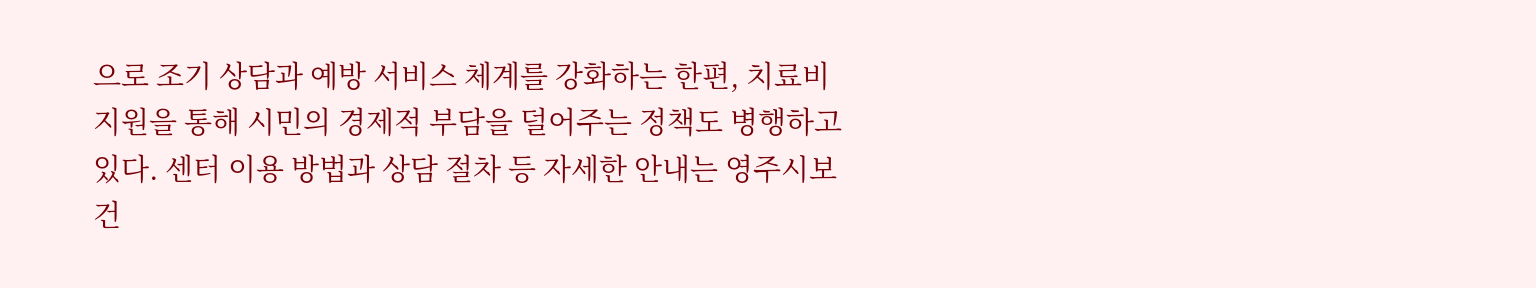으로 조기 상담과 예방 서비스 체계를 강화하는 한편, 치료비 지원을 통해 시민의 경제적 부담을 덜어주는 정책도 병행하고 있다. 센터 이용 방법과 상담 절차 등 자세한 안내는 영주시보건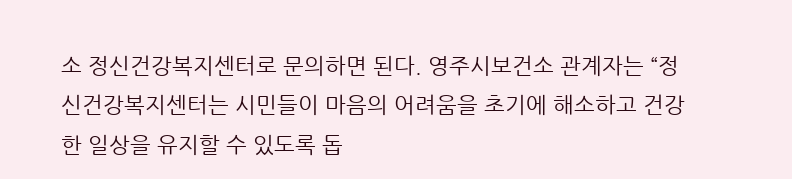소 정신건강복지센터로 문의하면 된다. 영주시보건소 관계자는 “정신건강복지센터는 시민들이 마음의 어려움을 초기에 해소하고 건강한 일상을 유지할 수 있도록 돕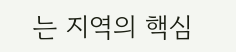는 지역의 핵심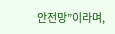안전망”이라며,